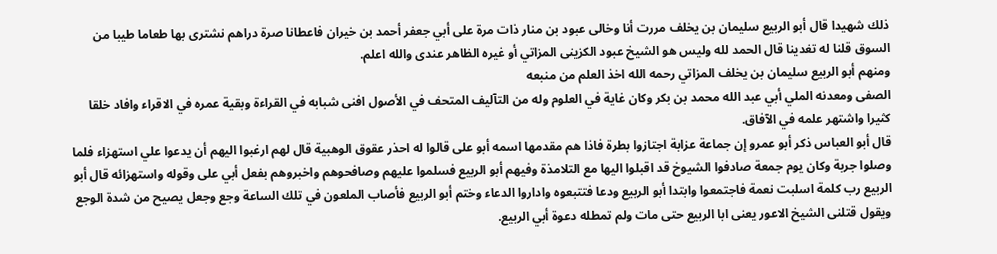ذلك شهيدا قال أبو الربيع سليمان بن يخلف مررت أنا وخالى عبود بن منار ذات مرة على أبي جعفر أحمد بن خيران فاعطانا صرة دراهم نشترى بها طعاما طيبا من السوق قلنا له تغدينا قال الحمد لله وليس هو الشيخ عبود الكزينى المزاتي أو غيره الظاهر عندى والله اعلم.
ومنهم أبو الربيع سليمان بن يخلف المزاتي رحمه الله اخذ العلم من منبعه
الصفى ومعدنه الملي أبي عبد الله محمد بن بكر وكان غاية في العلوم وله من التآليف المتحف في الأصول افنى شبابه في القراءة وبقية عمره في الاقراء وافاد خلقا كثيرا واشتهر علمه في الآفاق.
قال أبو العباس ذكر أبو عمرو إن جماعة عزابة اجتازوا بطرة فاذا هم مقدمها اسمه أبو على قالوا له احذر عقوق الوهبية قال لهم ارغبوا اليهم أن يدعوا علي استهزاء فلما وصلوا جربة وكان يوم جمعة صادفوا الشيوخ قد اقبلوا اليها مع التلامذة وفيهم أبو الربيع فسلموا عليهم وصافحوهم واخبروهم بفعل أبي على وقوله واستهزائه قال أبو الربيع رب كلمة اسلبت نعمة فاجتمعوا وابتدا أبو الربيع ودعا فتتبعوه واداروا الدعاء وختم أبو الربيع فأصاب الملعون في تلك الساعة وجع وجعل يصيح من شدة الوجع ويقول قتلنى الشيخ الاعور يعنى ابا الربيع حتى مات ولم تمطله دعوة أبي الربيع.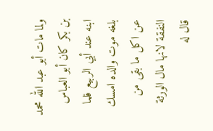ولما مات أبو عبد الله محمد بن بكر كان أبو العباس ابنه عند أبي الربيع فلما بلغه موت والده امسك عن اكل ما بقى من النفقة لانها مال الورثة قال له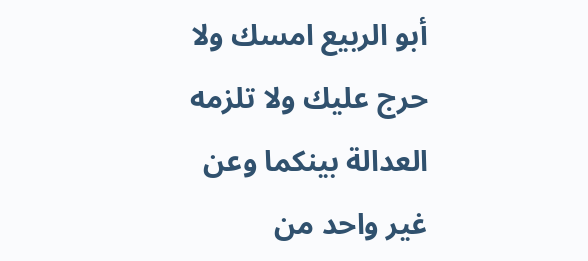أبو الربيع امسك ولا حرج عليك ولا تلزمه العدالة بينكما وعن غير واحد من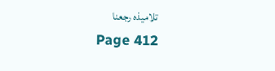تلاميذه رجعنا
Page 412